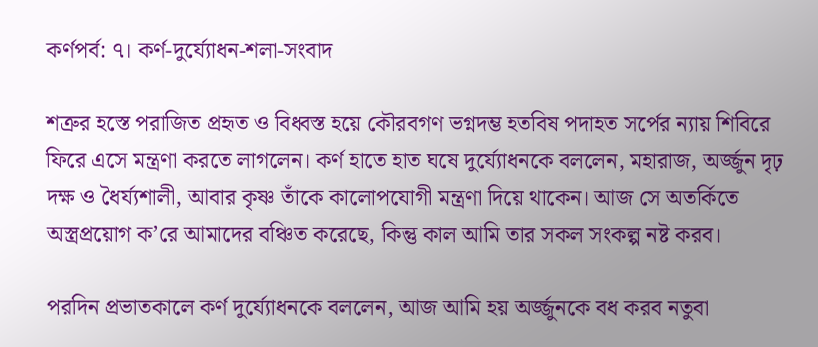কর্ণপর্ব: ৭। কর্ণ-দুর্য্যোধন-শলা-সংবাদ

শত্রুর হস্তে পরাজিত প্রহৃত ও বিধ্বস্ত হয়ে কৌরবগণ ভগ্নদম্ভ হতবিষ পদাহত সর্পের ন্যায় শিবিরে ফিরে এসে মন্ত্রণা করতে লাগলেন। কর্ণ হাতে হাত ঘষে দুৰ্য্যোধনকে বললেন, মহারাজ, অর্জ্জুন দৃঢ় দক্ষ ও ধৈর্য্যশালী, আবার কৃষ্ণ তাঁকে কালোপযোগী মন্ত্রণা দিয়ে থাকেন। আজ সে অতর্কিতে অস্ত্রপ্রয়োগ ক’রে আমাদের বঞ্চিত করেছে, কিন্তু কাল আমি তার সকল সংকল্প নষ্ট করব।

পরদিন প্রভাতকালে কর্ণ দুৰ্য্যোধনকে বললেন, আজ আমি হয় অৰ্জ্জুনকে বধ করব নতুবা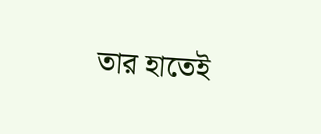তার হাতেই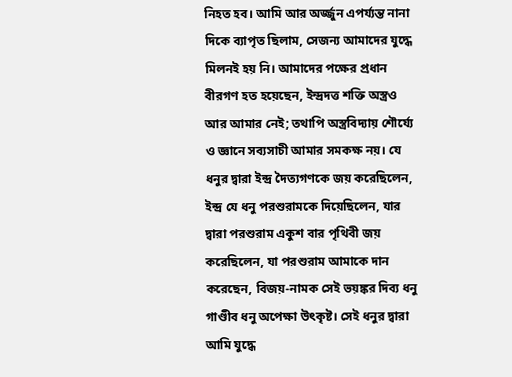নিহত হব। আমি আর অৰ্জ্জুন এপর্য্যন্ত নানা দিকে ব্যাপৃত ছিলাম, সেজন্য আমাদের যুদ্ধে মিলনই হয় নি। আমাদের পক্ষের প্রধান বীরগণ হত হয়েছেন, ইন্দ্রদত্ত শক্তি অস্ত্রও আর আমার নেই; তথাপি অস্ত্রবিদ্যায় শৌর্য্যে ও জ্ঞানে সব্যসাচী আমার সমকক্ষ নয়। যে ধনুর দ্বারা ইন্দ্র দৈত্যগণকে জয় করেছিলেন, ইন্দ্র যে ধনু পরশুরামকে দিয়েছিলেন, যার দ্বারা পরশুরাম একুশ বার পৃথিবী জয় করেছিলেন, যা পরশুরাম আমাকে দান করেছেন, বিজয়-নামক সেই ভয়ঙ্কর দিব্য ধনু গাণ্ডীব ধনু অপেক্ষা উৎকৃষ্ট। সেই ধনুর দ্বারা আমি যুদ্ধে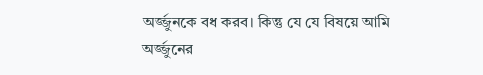অৰ্জ্জুনকে বধ করব। কিন্তু যে যে বিষয়ে আমি অৰ্জ্জুনের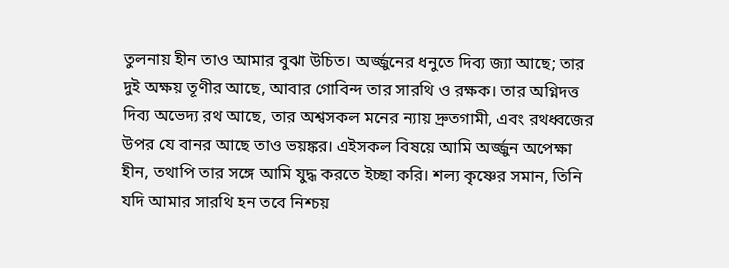তুলনায় হীন তাও আমার বুঝা উচিত। অৰ্জ্জুনের ধনুতে দিব্য জ্যা আছে; তার দুই অক্ষয় তূণীর আছে, আবার গোবিন্দ তার সারথি ও রক্ষক। তার অগ্নিদত্ত দিব্য অভেদ্য রথ আছে, তার অশ্বসকল মনের ন্যায় দ্রুতগামী, এবং রথধ্বজের উপর যে বানর আছে তাও ভয়ঙ্কর। এইসকল বিষয়ে আমি অর্জ্জুন অপেক্ষা হীন, তথাপি তার সঙ্গে আমি যুদ্ধ করতে ইচ্ছা করি। শল্য কৃষ্ণের সমান, তিনি যদি আমার সারথি হন তবে নিশ্চয়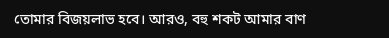তোমার বিজয়লাভ হবে। আরও, বহু শকট আমার বাণ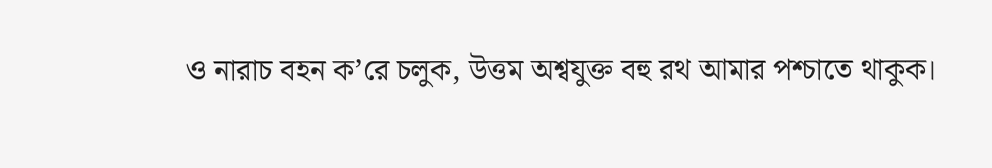ও নারাচ বহন ক’রে চলুক, উত্তম অশ্বযুক্ত বহু রথ আমার পশ্চাতে থাকুক।